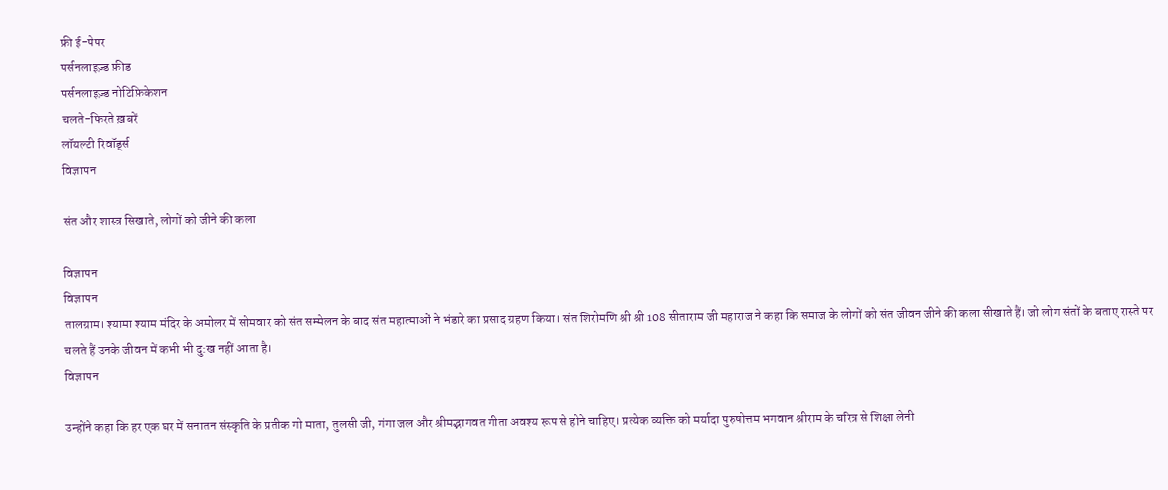फ्री ई-पेपर
पर्सनलाइज़्ड फ़ीड
पर्सनलाइज़्ड नोटिफ़िकेशन
चलते-फिरते ख़बरें
लॉयल्टी रिवॉर्ड्स
विज्ञापन

संत और शास्त्र सिखाते, लोगों को जीने की कला

विज्ञापन
विज्ञापन
तालग्राम। श्यामा श्याम मंदिर के अमोलर में सोमवार को संत सम्मेलन के बाद संत महात्माओं ने भंडारे का प्रसाद ग्रहण किया। संत शिरोमणि श्री श्री 108 सीताराम जी महाराज ने कहा कि समाज के लोगों को संत जीवन जीने की कला सीखाते हैं। जो लोग संतों के बताए रास्ते पर चलते हैं उनके जीवन में कभी भी दु:ख नहीं आता है।
विज्ञापन

उन्होंने कहा कि हर एक घर में सनातन संस्कृति के प्रतीक गो माता, तुलसी जी, गंगा जल और श्रीमद्भागवत गीता अवश्य रूप से होने चाहिए। प्रत्येक व्यक्ति को मर्यादा पुरुषोत्तम भगवान श्रीराम के चरित्र से शिक्षा लेनी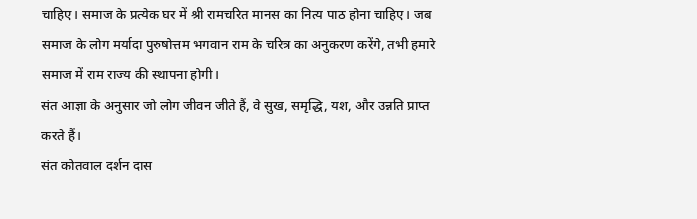चाहिए। समाज के प्रत्येक घर में श्री रामचरित मानस का नित्य पाठ होना चाहिए। जब समाज के लोग मर्यादा पुरुषोत्तम भगवान राम के चरित्र का अनुकरण करेंगे, तभी हमारे समाज में राम राज्य की स्थापना होगी।
संत आज्ञा के अनुसार जो लोग जीवन जीते हैं, वे सुख, समृद्धि, यश, और उन्नति प्राप्त करते हैं।
संत कोतवाल दर्शन दास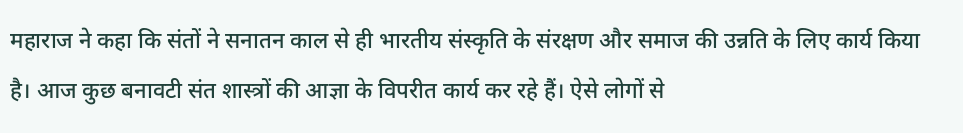महाराज ने कहा कि संतों ने सनातन काल से ही भारतीय संस्कृति के संरक्षण और समाज की उन्नति के लिए कार्य किया है। आज कुछ बनावटी संत शास्त्रों की आज्ञा के विपरीत कार्य कर रहे हैं। ऐसे लोगों से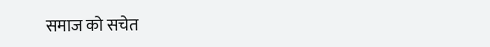समाज को सचेत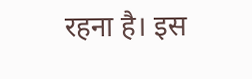रहना है। इस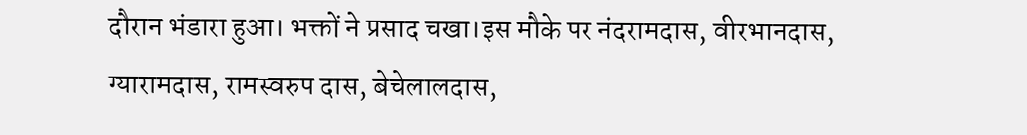दौरान भंडारा हुआ। भक्तों ने प्रसाद चखा।इस मौके पर नंदरामदास, वीरभानदास, ग्यारामदास, रामस्वरुप दास, बेचेलालदास,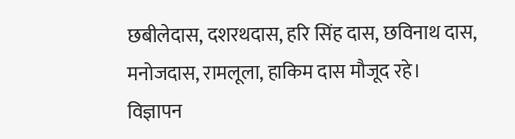छबीलेदास, दशरथदास, हरि सिंह दास, छविनाथ दास, मनोजदास, रामलूला, हाकिम दास मौजूद रहे।
विज्ञापन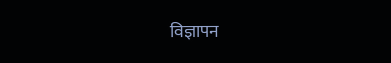विज्ञापन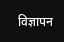विज्ञापन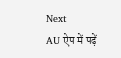Next
AU ऐप में पढ़ें